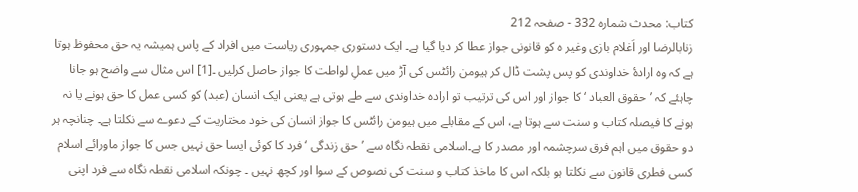کتاب: محدث شمارہ 332 - صفحہ 212
زنابالرضا اور اَغلام بازی وغیر ہ کو قانونی جواز عطا کر دیا گیا ہے۔ ایک دستوری جمہوری ریاست میں افراد کے پاس ہمیشہ یہ حق محفوظ ہوتا ہے کہ وہ ارادۂ خداوندی کو پس پشت ڈال کر ہیومن رائٹس کی آڑ میں عملِ لواطت کا جواز حاصل کرلیں ۔[1] اس مثال سے واضح ہو جانا چاہئے کہ ’حقوق العباد ‘ کا جواز اور اس کی ترتیب تو ارادہ خداوندی سے طے ہوتی ہے یعنی ایک انسان (عبد) کو کسی عمل کا حق ہونے یا نہ ہونے کا فیصلہ کتاب و سنت سے ہوتا ہے، اس کے مقابلے میں ہیومن رائٹس کا جواز انسان کی خود مختاریت کے دعوے سے نکلتا ہے۔ چنانچہ ہر دو حقوق میں اہم فرق سرچشمہ اور مصدر کا ہے۔اسلامی نقطہ نگاہ سے ’حق زندگی ‘ فرد کا کوئی ایسا حق نہیں جس کا جواز ماورائے اسلام کسی فطری قانون سے نکلتا ہو بلکہ اس کا ماخذ کتاب و سنت کی نصوص کے سوا اور کچھ نہیں ۔ چونکہ اسلامی نقطہ نگاہ سے فرد اپنی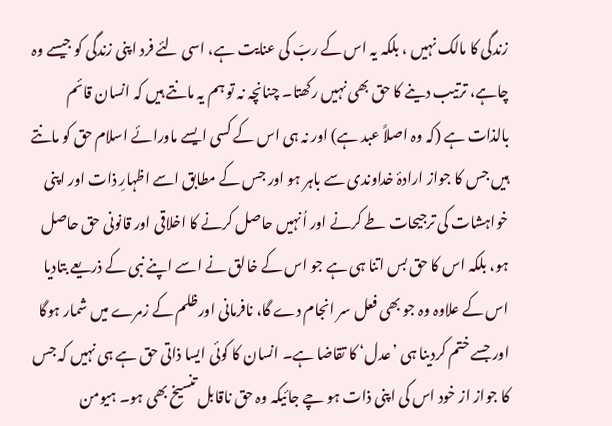زندگی کا مالک نہیں ، بلکہ یہ اس کے ربّ کی عنایت ہے، اسی لئے فرد اپنی زندگی کو جیسے وہ چاہے، ترتیب دینے کا حق بھی نہیں رکھتا۔ چنانچہ نہ تو ہم یہ مانتے ہیں کہ انسان قائم بالذات ہے (کہ وہ اصلاً عبد ہے) اور نہ ہی اس کے کسی ایسے ماورائے اسلام حق کو مانتے ہیں جس کا جواز ارادۂ خداوندی سے باہر ہو اور جس کے مطابق اسے اظہارِ ذات اور اپنی خواہشات کی ترجیحات طے کرنے اور اُنہیں حاصل کرنے کا اخلاقی اور قانونی حق حاصل ہو، بلکہ اس کا حق بس اتنا ہی ہے جو اس کے خالق نے اسے اپنے نبی کے ذریعے بتادیا اس کے علاوہ وہ جو بھی فعل سر انجام دے گا، نافرمانی اورظلم کے زمرے میں شمار ہوگا اور جسے ختم کردینا ہی ’عدل‘ کا تقاضا ہے۔ انسان کا کوئی ایسا ذاتی حق ہے ہی نہیں کہ جس کا جواز از خود اس کی اپنی ذات ہو چے جائیکہ وہ حق ناقابل تنسیخ بھی ہو۔ ہیومن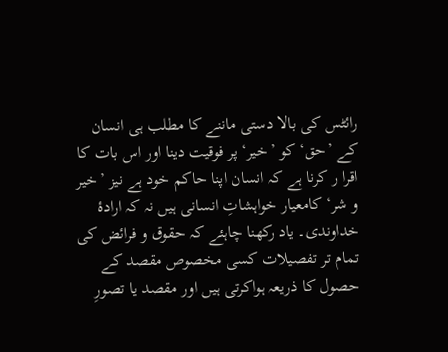رائٹس کی بالا دستی ماننے کا مطلب ہی انسان کے ’حق‘ کو ’خیر‘ پر فوقیت دینا اور اس بات کا اقرا ر کرنا ہے کہ انسان اپنا حاکم خود ہے نیز ’خیر و شر‘ کامعیار خواہشاتِ انسانی ہیں نہ کہ ارادۂ خداوندی۔ یاد رکھنا چاہئے کہ حقوق و فرائض کی تمام تر تفصیلات کسی مخصوص مقصد کے حصول کا ذریعہ ہواکرتی ہیں اور مقصد یا تصورِ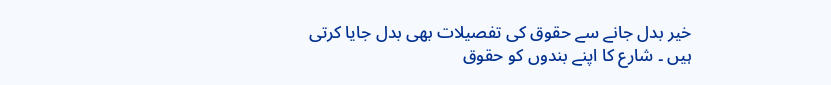خیر بدل جانے سے حقوق کی تفصیلات بھی بدل جایا کرتی ہیں ۔ شارع کا اپنے بندوں کو حقوق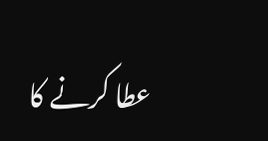عطا کرنے کا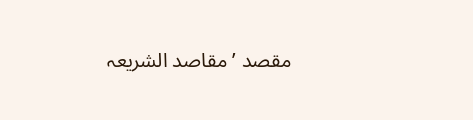مقصد ’مقاصد الشریعہ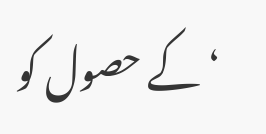‘ کے حصول کو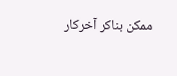ممکن بناکر آخرکار